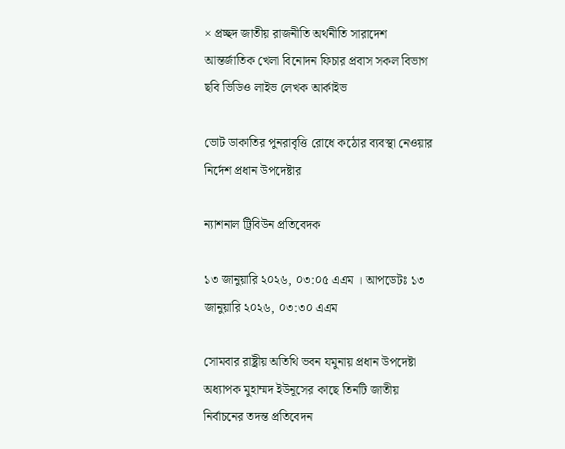× প্রচ্ছদ জাতীয় রাজনীতি অর্থনীতি সারাদেশ আন্তর্জাতিক খেলা বিনোদন ফিচার প্রবাস সকল বিভাগ
ছবি ভিডিও লাইভ লেখক আর্কাইভ

ভোট ডাকাতির পুনরাবৃত্তি রোধে কঠোর ব্যবস্থা নেওয়ার নির্দেশ প্রধান উপদেষ্টার

ন্যাশনাল ট্রিবিউন প্রতিবেদক

১৩ জানুয়ারি ২০২৬, ০৩:০৫ এএম । আপডেটঃ ১৩ জানুয়ারি ২০২৬, ০৩:৩০ এএম

সোমবার রাষ্ট্রীয় অতিথি ভবন যমুনায় প্রধান উপদেষ্টা অধ্যাপক মুহাম্মদ ইউনূসের কাছে তিনটি জাতীয় নির্বাচনের তদন্ত প্রতিবেদন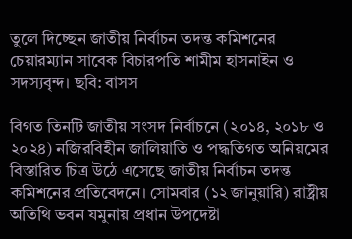তুলে দিচ্ছেন জাতীয় নির্বাচন তদন্ত কমিশনের চেয়ারম্যান সাবেক বিচারপতি শামীম হাসনাইন ও সদস্যবৃন্দ। ছবি: বাসস

বিগত তিনটি জাতীয় সংসদ নির্বাচনে (২০১৪, ২০১৮ ও ২০২৪) নজিরবিহীন জালিয়াতি ও পদ্ধতিগত অনিয়মের বিস্তারিত চিত্র উঠে এসেছে জাতীয় নির্বাচন তদন্ত কমিশনের প্রতিবেদনে। সোমবার (১২ জানুয়ারি) রাষ্ট্রীয় অতিথি ভবন যমুনায় প্রধান উপদেষ্টা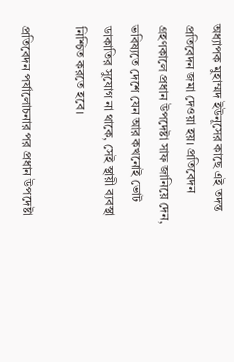অধ্যাপক মুহাম্মদ ইউনূসের কাছে এই তদন্ত প্রতিবেদন জমা দেওয়া হয়। প্রতিবেদন গ্রহণকালে প্রধান উপদেষ্টা সাফ জানিয়ে দেন, ভবিষ্যতে দেশে যেন আর কখনোই ভোট ডাকাতির সুযোগ না থাকে, সেই স্থায়ী ব্যবস্থা নিশ্চিত করতে হবে।

প্রতিবেদন পর্যালোচনার পর প্রধান উপদেষ্টা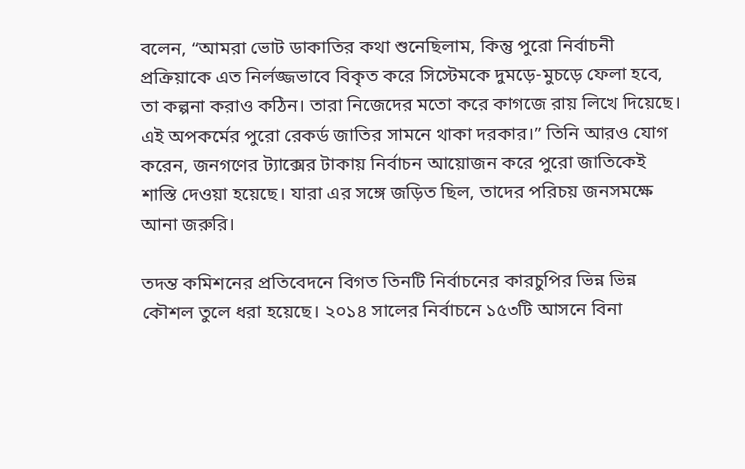বলেন, “আমরা ভোট ডাকাতির কথা শুনেছিলাম, কিন্তু পুরো নির্বাচনী প্রক্রিয়াকে এত নির্লজ্জভাবে বিকৃত করে সিস্টেমকে দুমড়ে-মুচড়ে ফেলা হবে, তা কল্পনা করাও কঠিন। তারা নিজেদের মতো করে কাগজে রায় লিখে দিয়েছে। এই অপকর্মের পুরো রেকর্ড জাতির সামনে থাকা দরকার।” তিনি আরও যোগ করেন, জনগণের ট্যাক্সের টাকায় নির্বাচন আয়োজন করে পুরো জাতিকেই শাস্তি দেওয়া হয়েছে। যারা এর সঙ্গে জড়িত ছিল, তাদের পরিচয় জনসমক্ষে আনা জরুরি।

তদন্ত কমিশনের প্রতিবেদনে বিগত তিনটি নির্বাচনের কারচুপির ভিন্ন ভিন্ন কৌশল তুলে ধরা হয়েছে। ২০১৪ সালের নির্বাচনে ১৫৩টি আসনে বিনা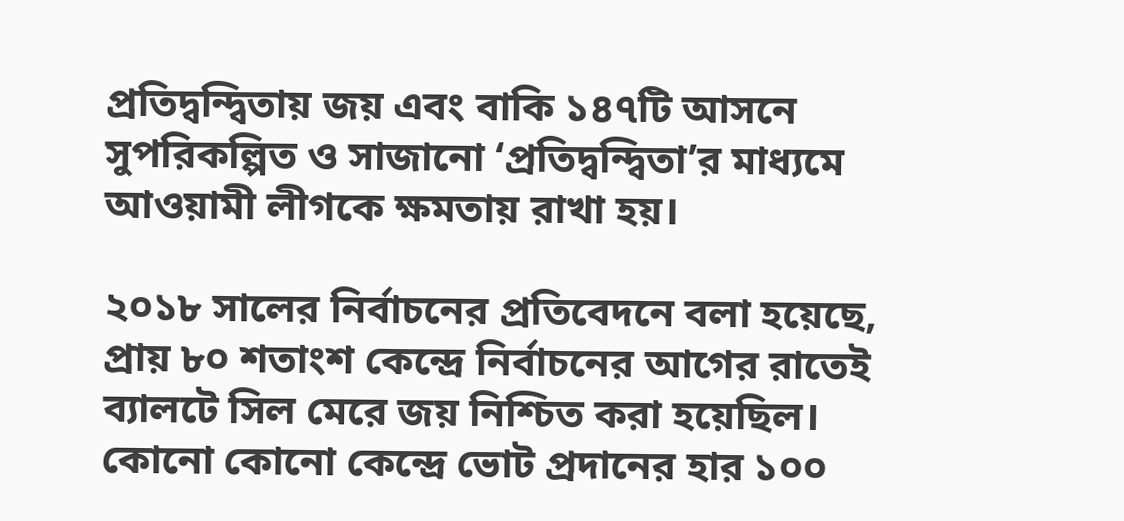প্রতিদ্বন্দ্বিতায় জয় এবং বাকি ১৪৭টি আসনে সুপরিকল্পিত ও সাজানো ‘প্রতিদ্বন্দ্বিতা’র মাধ্যমে আওয়ামী লীগকে ক্ষমতায় রাখা হয়।

২০১৮ সালের নির্বাচনের প্রতিবেদনে বলা হয়েছে, প্রায় ৮০ শতাংশ কেন্দ্রে নির্বাচনের আগের রাতেই ব্যালটে সিল মেরে জয় নিশ্চিত করা হয়েছিল। কোনো কোনো কেন্দ্রে ভোট প্রদানের হার ১০০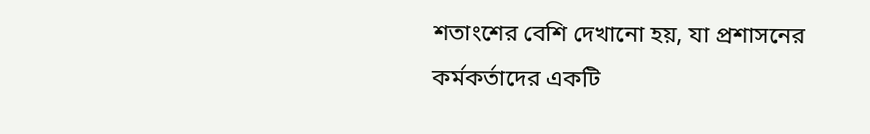শতাংশের বেশি দেখানো হয়, যা প্রশাসনের কর্মকর্তাদের একটি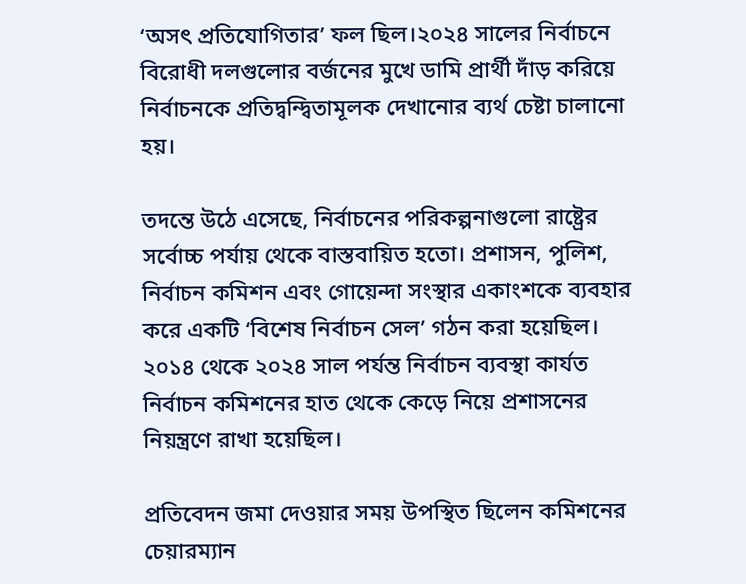‘অসৎ প্রতিযোগিতার’ ফল ছিল।২০২৪ সালের নির্বাচনে বিরোধী দলগুলোর বর্জনের মুখে ডামি প্রার্থী দাঁড় করিয়ে নির্বাচনকে প্রতিদ্বন্দ্বিতামূলক দেখানোর ব্যর্থ চেষ্টা চালানো হয়।

তদন্তে উঠে এসেছে, নির্বাচনের পরিকল্পনাগুলো রাষ্ট্রের সর্বোচ্চ পর্যায় থেকে বাস্তবায়িত হতো। প্রশাসন, পুলিশ, নির্বাচন কমিশন এবং গোয়েন্দা সংস্থার একাংশকে ব্যবহার করে একটি ‘বিশেষ নির্বাচন সেল’ গঠন করা হয়েছিল। ২০১৪ থেকে ২০২৪ সাল পর্যন্ত নির্বাচন ব্যবস্থা কার্যত নির্বাচন কমিশনের হাত থেকে কেড়ে নিয়ে প্রশাসনের নিয়ন্ত্রণে রাখা হয়েছিল।

প্রতিবেদন জমা দেওয়ার সময় উপস্থিত ছিলেন কমিশনের চেয়ারম্যান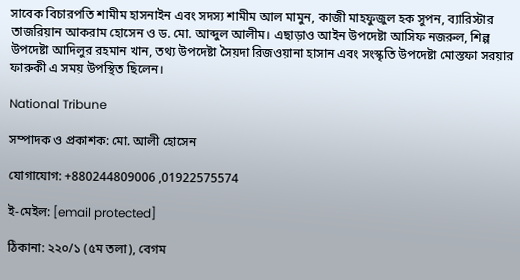সাবেক বিচারপতি শামীম হাসনাইন এবং সদস্য শামীম আল মামুন, কাজী মাহফুজুল হক সুপন, ব্যারিস্টার তাজরিয়ান আকরাম হোসেন ও ড. মো. আব্দুল আলীম। এছাড়াও আইন উপদেষ্টা আসিফ নজরুল, শিল্প উপদেষ্টা আদিলুর রহমান খান, তথ্য উপদেষ্টা সৈয়দা রিজওয়ানা হাসান এবং সংস্কৃতি উপদেষ্টা মোস্তফা সরয়ার ফারুকী এ সময় উপস্থিত ছিলেন।

National Tribune

সম্পাদক ও প্রকাশক: মো. আলী হোসেন

যোগাযোগ: +880244809006 ,01922575574

ই-মেইল: [email protected]

ঠিকানা: ২২০/১ (৫ম তলা), বেগম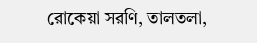রোকেয়া সরণি, তালতলা,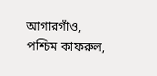আগারগাঁও, পশ্চিম কাফরুল,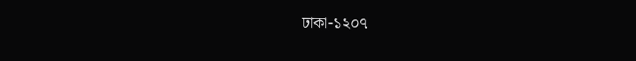ঢাকা-১২০৭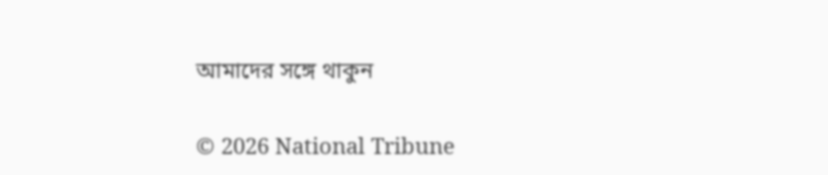আমাদের সঙ্গে থাকুন

© 2026 National Tribune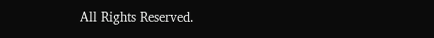All Rights Reserved.